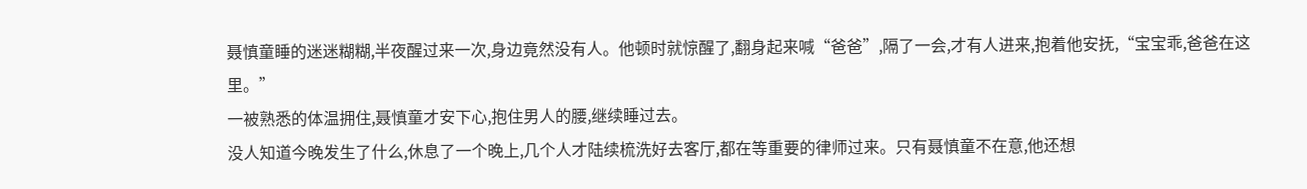聂慎童睡的迷迷糊糊,半夜醒过来一次,身边竟然没有人。他顿时就惊醒了,翻身起来喊“爸爸”,隔了一会,才有人进来,抱着他安抚,“宝宝乖,爸爸在这里。”
一被熟悉的体温拥住,聂慎童才安下心,抱住男人的腰,继续睡过去。
没人知道今晚发生了什么,休息了一个晚上,几个人才陆续梳洗好去客厅,都在等重要的律师过来。只有聂慎童不在意,他还想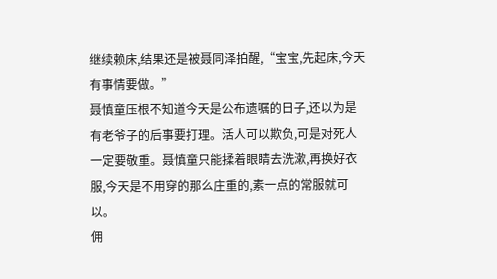继续赖床,结果还是被聂同泽拍醒,“宝宝,先起床,今天有事情要做。”
聂慎童压根不知道今天是公布遗嘱的日子,还以为是有老爷子的后事要打理。活人可以欺负,可是对死人一定要敬重。聂慎童只能揉着眼睛去洗漱,再换好衣服,今天是不用穿的那么庄重的,素一点的常服就可以。
佣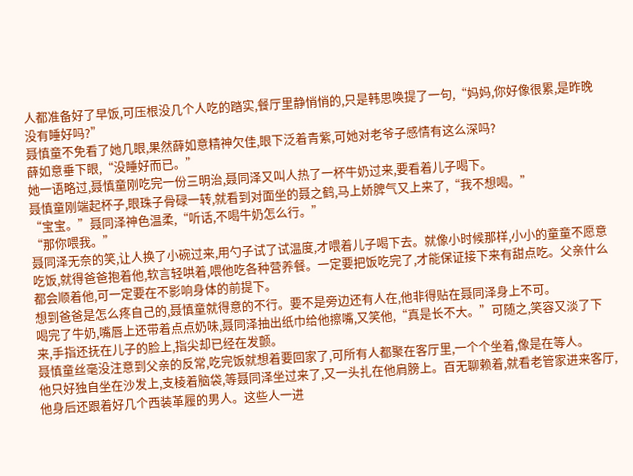人都准备好了早饭,可压根没几个人吃的踏实,餐厅里静悄悄的,只是韩思唤提了一句,“妈妈,你好像很累,是昨晚没有睡好吗?”
聂慎童不免看了她几眼,果然薛如意精神欠佳,眼下泛着青紫,可她对老爷子感情有这么深吗?
薛如意垂下眼,“没睡好而已。”
她一语略过,聂慎童刚吃完一份三明治,聂同泽又叫人热了一杯牛奶过来,要看着儿子喝下。
聂慎童刚端起杯子,眼珠子骨碌一转,就看到对面坐的聂之鹤,马上娇脾气又上来了,“我不想喝。”
“宝宝。”聂同泽神色温柔,“听话,不喝牛奶怎么行。”
“那你喂我。”
聂同泽无奈的笑,让人换了小碗过来,用勺子试了试温度,才喂着儿子喝下去。就像小时候那样,小小的童童不愿意吃饭,就得爸爸抱着他,软言轻哄着,喂他吃各种营养餐。一定要把饭吃完了,才能保证接下来有甜点吃。父亲什么都会顺着他,可一定要在不影响身体的前提下。
想到爸爸是怎么疼自己的,聂慎童就得意的不行。要不是旁边还有人在,他非得贴在聂同泽身上不可。
喝完了牛奶,嘴唇上还带着点点奶味,聂同泽抽出纸巾给他擦嘴,又笑他,“真是长不大。”可随之,笑容又淡了下来,手指还抚在儿子的脸上,指尖却已经在发颤。
聂慎童丝毫没注意到父亲的反常,吃完饭就想着要回家了,可所有人都聚在客厅里,一个个坐着,像是在等人。
他只好独自坐在沙发上,支棱着脑袋,等聂同泽坐过来了,又一头扎在他肩膀上。百无聊赖着,就看老管家进来客厅,他身后还跟着好几个西装革履的男人。这些人一进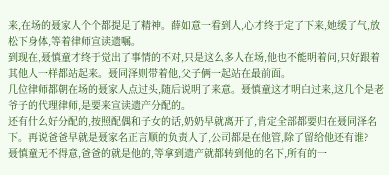来,在场的聂家人个个都提足了精神。薛如意一看到人,心才终于定了下来,她缓了气,放松下身体,等着律师宣读遗嘱。
到现在,聂慎童才终于觉出了事情的不对,只是这么多人在场,他也不能明着问,只好跟着其他人一样都站起来。聂同泽则带着他,父子俩一起站在最前面。
几位律师都朝在场的聂家人点过头,随后说明了来意。聂慎童这才明白过来,这几个是老爷子的代理律师,是要来宣读遗产分配的。
还有什么好分配的,按照配偶和子女的话,奶奶早就离开了,肯定全部都要归在聂同泽名下。再说爸爸早就是聂家名正言顺的负责人了,公司都是在他管,除了留给他还有谁?
聂慎童无不得意,爸爸的就是他的,等拿到遗产就都转到他的名下,所有的一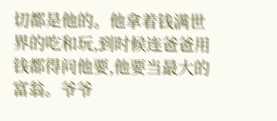切都是他的。他拿着钱满世界的吃和玩,到时候连爸爸用钱都得问他要,他要当最大的富翁。爷爷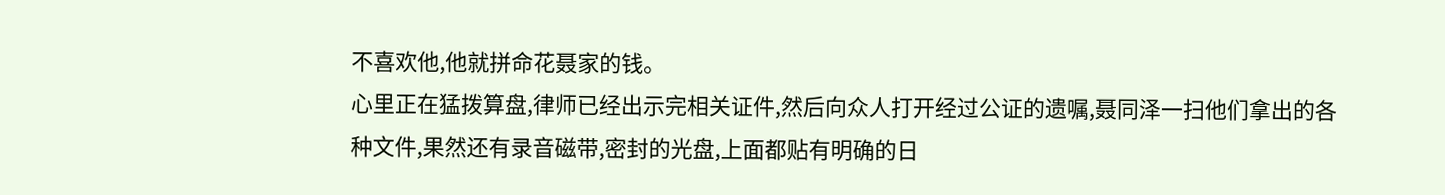不喜欢他,他就拼命花聂家的钱。
心里正在猛拨算盘,律师已经出示完相关证件,然后向众人打开经过公证的遗嘱,聂同泽一扫他们拿出的各种文件,果然还有录音磁带,密封的光盘,上面都贴有明确的日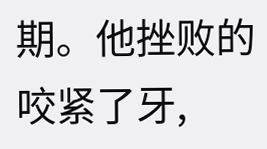期。他挫败的咬紧了牙,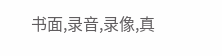书面,录音,录像,真